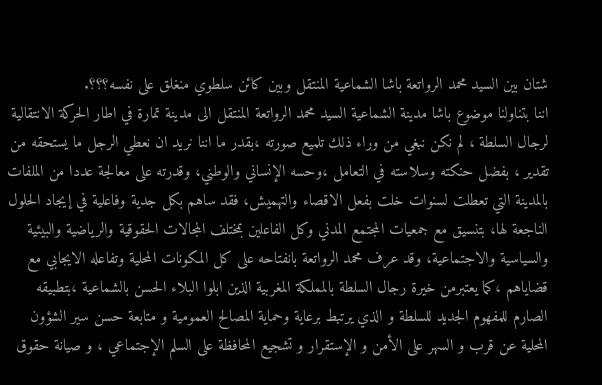شتان بين السيد محمد الرواتعة باشا الشماعية المنتقل وبين كائن سلطوي منغلق على نفسه؟؟؟.
اننا بتناولنا موضوع باشا مدينة الشماعية السيد محمد الرواتعة المنتقل الى مدينة تمارة في اطار الحركة الانتقالية لرجال السلطة ، لم نكن نبغي من وراء ذلك تلميع صورته ،بقدر ما اننا نريد ان نعطي الرجل ما يستحقه من تقدير ، بفضل حنكته وسلاسته في التعامل ،وحسه الإنساني والوطني، وقدرته على معالجة عددا من الملفات بالمدينة التي تعطلت لسنوات خلت بفعل الاقصاء والتهميش، فقد ساهم بكل جدية وفاعلية في إيجاد الحلول الناجعة لها، بتنسيق مع جمعيات المجتمع المدني وكل الفاعلين بمختلف المجالات الحقوقية والرياضية والبيئية والسياسية والاجتماعية، وقد عرف محمد الرواتعة بانفتاحه على كل المكونات المحلية وتفاعله الايجابي مع قضاياهم ،كما يعتبرمن خيرة رجال السلطة بالمملكة المغربية الذين ابلوا البلاء الحسن بالشماعية ،بتطبيقه الصارم للمفهوم الجديد للسلطة و الذي يرتبط برعاية وحماية المصالح العمومية و متابعة حسن سير الشؤون المحلية عن قرب و السهر على الأمن و الإستقرار و تشجيع المحافظة على السلم الإجتماعي ، و صيانة حقوق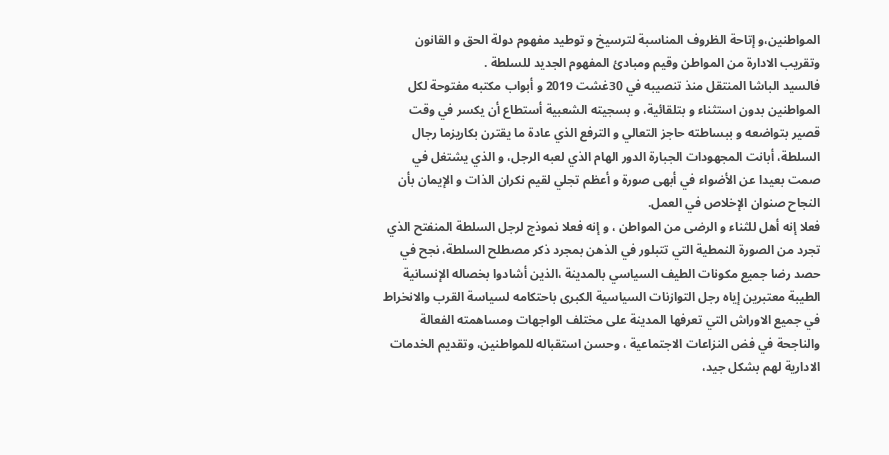المواطنين،و إتاحة الظروف المناسبة لترسيخ و توطيد مفهوم دولة الحق و القانون وتقريب الادارة من المواطن وقيم ومبادئ المفهوم الجديد للسلطة .
فالسيد الباشا المنتقل منذ تنصيبه في 30غشت 2019 و أبواب مكتبه مفتوحة لكل المواطنين بدون استثناء و بتلقائية، و بسجيته الشعبية أستطاع أن يكسر في وقت قصير بتواضعه و ببساطته حاجز التعالي و الترفع الذي عادة ما يقترن بكاريزما رجال السلطة، أبانت المجهودات الجبارة الدور الهام الذي لعبه الرجل، و الذي يشتغل في صمت بعيدا عن الأضواء في أبهى صورة و أعظم تجلي لقيم نكران الذات و الإيمان بأن النجاح صنوان الإخلاص في العمل.
فعلا إنه أهل للثناء و الرضى من المواطن ، و إنه فعلا نموذج لرجل السلطة المنفتح الذي تجرد من الصورة النمطية التي تتبلور في الذهن بمجرد ذكر مصطلح السلطة، نجح في حصد رضا جميع مكونات الطيف السياسي بالمدينة ،الذين أشادوا بخصاله الإنسانية الطيبة معتبرين إياه رجل التوازنات السياسية الكبرى باحتكامه لسياسة القرب والانخراط في جميع الاوراش التي تعرفها المدينة على مختلف الواجهات ومساهمته الفعالة والناجحة في فض النزاعات الاجتماعية ، وحسن استقباله للمواطنين، وتقديم الخدمات الادارية لهم بشكل جيد،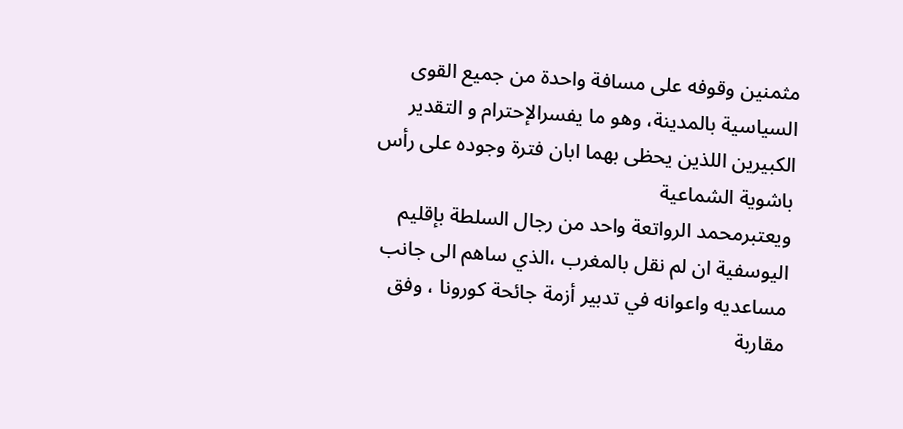مثمنين وقوفه على مسافة واحدة من جميع القوى السياسية بالمدينة، وهو ما يفسرالإحترام و التقدير الكبيرين اللذين يحظى بهما ابان فترة وجوده على رأس باشوية الشماعية
ويعتبرمحمد الرواتعة واحد من رجال السلطة بإقليم اليوسفية ان لم نقل بالمغرب ،الذي ساهم الى جانب مساعديه واعوانه في تدبير أزمة جائحة كورونا ، وفق مقاربة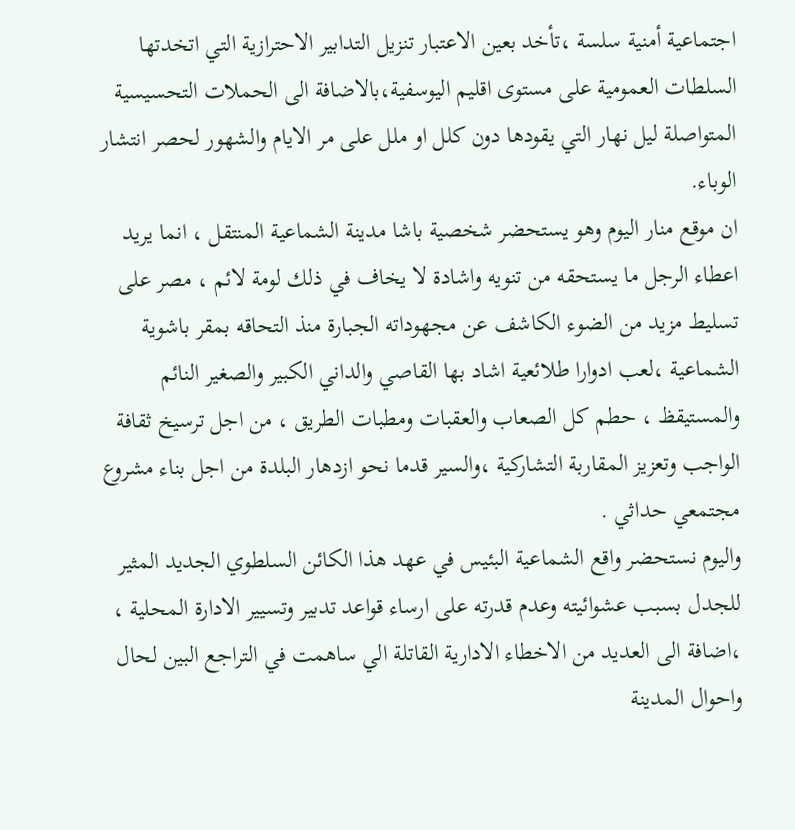اجتماعية أمنية سلسة ،تأخد بعين الاعتبار تنزيل التدابير الاحترازية التي اتخدتها السلطات العمومية على مستوى اقليم اليوسفية،بالاضافة الى الحملات التحسيسية المتواصلة ليل نهار التي يقودها دون كلل او ملل على مر الايام والشهور لحصر انتشار الوباء.
ان موقع منار اليوم وهو يستحضر شخصية باشا مدينة الشماعية المنتقل ، انما يريد اعطاء الرجل ما يستحقه من تنويه واشادة لا يخاف في ذلك لومة لائم ، مصر على تسليط مزيد من الضوء الكاشف عن مجهوداته الجبارة منذ التحاقه بمقر باشوية الشماعية ،لعب ادوارا طلائعية اشاد بها القاصي والداني الكبير والصغير النائم والمستيقظ ، حطم كل الصعاب والعقبات ومطبات الطريق ، من اجل ترسيخ ثقافة الواجب وتعزيز المقاربة التشاركية ،والسير قدما نحو ازدهار البلدة من اجل بناء مشروع مجتمعي حداثي .
واليوم نستحضر واقع الشماعية البئيس في عهد هذا الكائن السلطوي الجديد المثير للجدل بسبب عشوائيته وعدم قدرته على ارساء قواعد تدبير وتسيير الادارة المحلية ، ،اضافة الى العديد من الاخطاء الادارية القاتلة الي ساهمت في التراجع البين لحال واحوال المدينة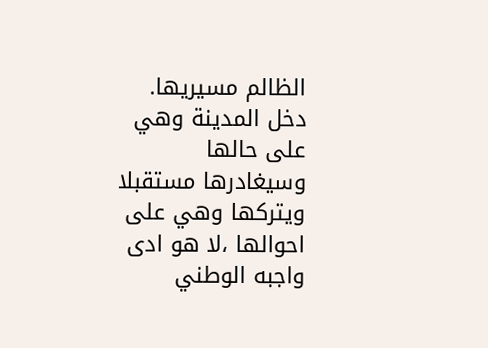الظالم مسيريها.
دخل المدينة وهي على حالها وسيغادرها مستقبلا ويتركها وهي على احوالها ،لا هو ادى واجبه الوطني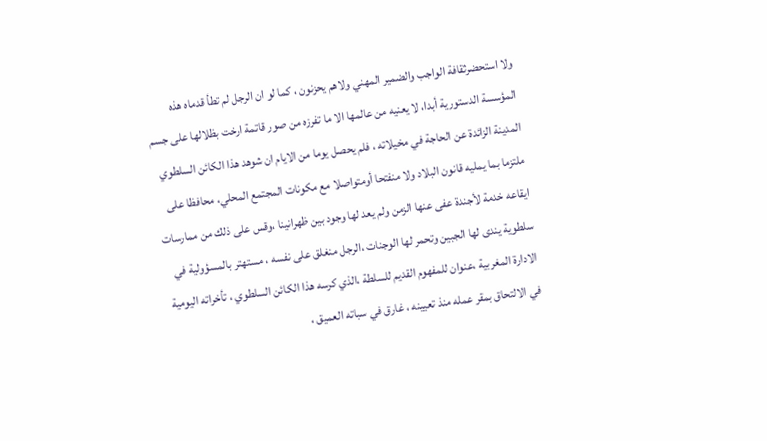ولا استحضرثقافة الواجب والضمير المهني ولاهم يحزنون ، كما لو ان الرجل لم تطأ قدماه هذه المؤسسة الدستورية أبدا، لا يعنيه من عالمها الا ما تفرزه من صور قاتمة ارخت بظلالها على جسم المدينة الزائدة عن الحاجة في مخيلاته ، فلم يحصل يوما من الايام ان شوهد هذا الكائن السلطوي ملتزما بما يمليه قانون البلاد ولا منفتحا أومتواصلا مع مكونات المجتمع المحلي، محافظا على ايقاعه خدمة لأجندة عفى عنها الزمن ولم يعد لها وجود بين ظهرانينا ،وقس على ذلك من ممارسات سلطوية يندى لها الجبين وتحمر لها الوجنات ،الرجل منغلق على نفسه ، مستهتر بالمسؤولية في الادارة المغربية ،عنوان للمفهوم القديم للسلطة ،الذي كرسه هذا الكائن السلطوي ، تأخراته اليومية في الالتحاق بمقر عمله منذ تعيينه ، غارق في سباته العميق ،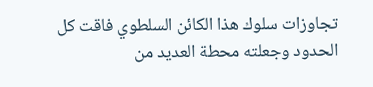تجاوزات سلوك هذا الكائن السلطوي فاقت كل الحدود وجعلته محطة العديد من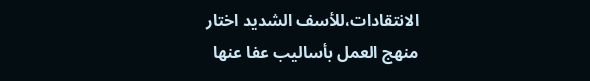الانتقادات،للأسف الشديد اختار منهج العمل بأساليب عفا عنها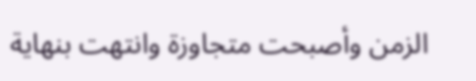الزمن وأصبحت متجاوزة وانتهت بنهاية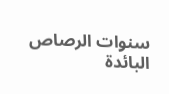سنوات الرصاص البائدة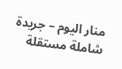منار اليوم – جريدة شاملة مستقلة